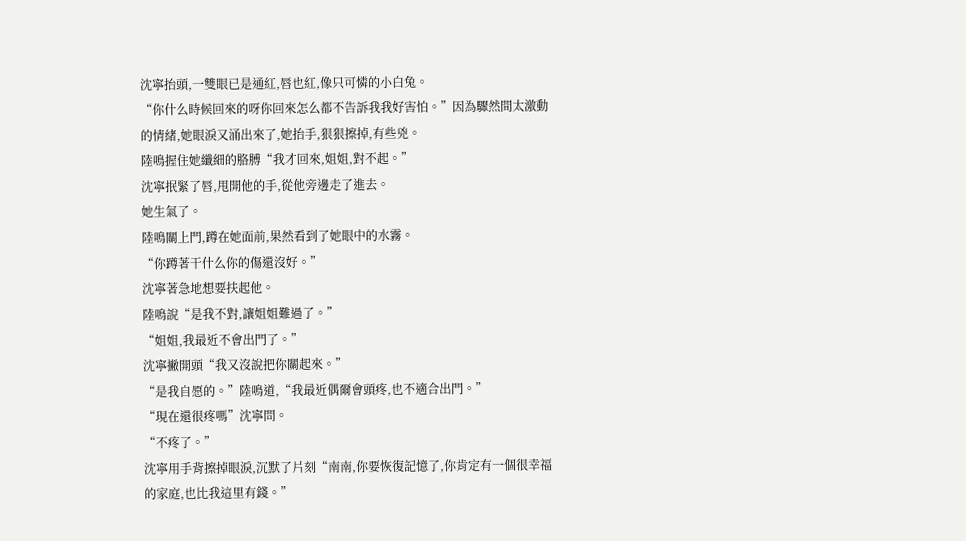沈寧抬頭,一雙眼已是通紅,唇也紅,像只可憐的小白兔。
“你什么時候回來的呀你回來怎么都不告訴我我好害怕。”因為驟然間太激動的情緒,她眼淚又涌出來了,她抬手,狠狠擦掉,有些兇。
陸鳴握住她纖細的胳膊“我才回來,姐姐,對不起。”
沈寧抿緊了唇,甩開他的手,從他旁邊走了進去。
她生氣了。
陸鳴關上門,蹲在她面前,果然看到了她眼中的水霧。
“你蹲著干什么你的傷還沒好。”
沈寧著急地想要扶起他。
陸鳴說“是我不對,讓姐姐難過了。”
“姐姐,我最近不會出門了。”
沈寧撇開頭“我又沒說把你關起來。”
“是我自愿的。”陸鳴道,“我最近偶爾會頭疼,也不適合出門。”
“現在還很疼嗎”沈寧問。
“不疼了。”
沈寧用手背擦掉眼淚,沉默了片刻“南南,你要恢復記憶了,你肯定有一個很幸福的家庭,也比我這里有錢。”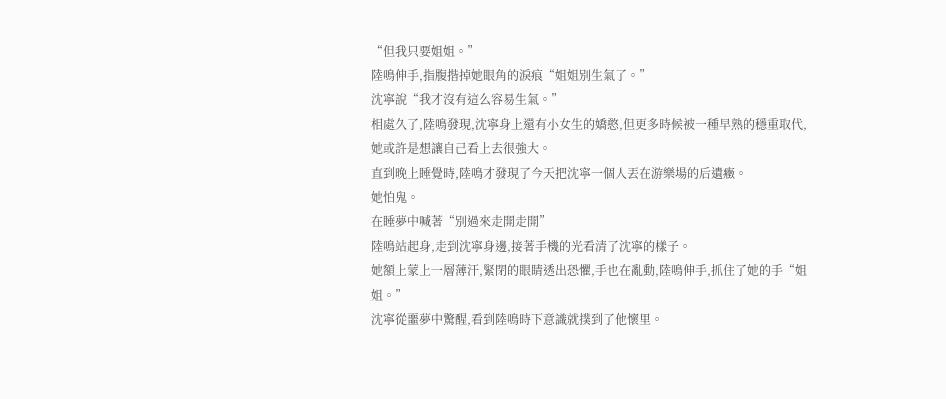“但我只要姐姐。”
陸鳴伸手,指腹揩掉她眼角的淚痕“姐姐別生氣了。”
沈寧說“我才沒有這么容易生氣。”
相處久了,陸鳴發現,沈寧身上還有小女生的嬌憨,但更多時候被一種早熟的穩重取代,她或許是想讓自己看上去很強大。
直到晚上睡覺時,陸鳴才發現了今天把沈寧一個人丟在游樂場的后遺癥。
她怕鬼。
在睡夢中喊著“別過來走開走開”
陸鳴站起身,走到沈寧身邊,接著手機的光看清了沈寧的樣子。
她額上蒙上一層薄汗,緊閉的眼睛透出恐懼,手也在亂動,陸鳴伸手,抓住了她的手“姐姐。”
沈寧從噩夢中驚醒,看到陸鳴時下意識就撲到了他懷里。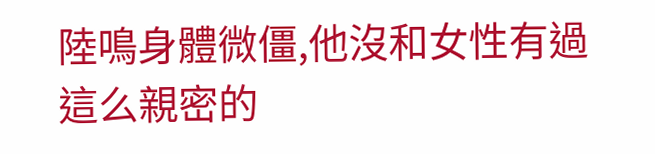陸鳴身體微僵,他沒和女性有過這么親密的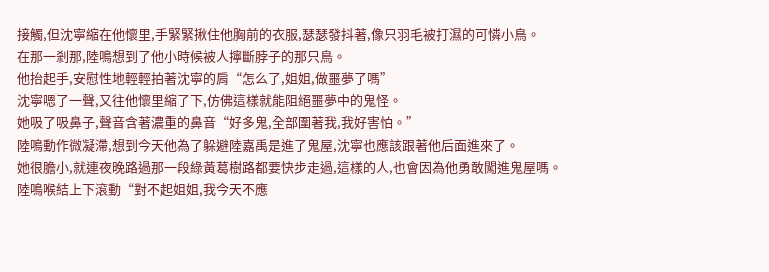接觸,但沈寧縮在他懷里,手緊緊揪住他胸前的衣服,瑟瑟發抖著,像只羽毛被打濕的可憐小鳥。
在那一剎那,陸鳴想到了他小時候被人擰斷脖子的那只鳥。
他抬起手,安慰性地輕輕拍著沈寧的肩“怎么了,姐姐,做噩夢了嗎”
沈寧嗯了一聲,又往他懷里縮了下,仿佛這樣就能阻絕噩夢中的鬼怪。
她吸了吸鼻子,聲音含著濃重的鼻音“好多鬼,全部圍著我,我好害怕。”
陸鳴動作微凝滯,想到今天他為了躲避陸嘉禹是進了鬼屋,沈寧也應該跟著他后面進來了。
她很膽小,就連夜晚路過那一段綠黃葛樹路都要快步走過,這樣的人,也會因為他勇敢闖進鬼屋嗎。
陸鳴喉結上下滾動“對不起姐姐,我今天不應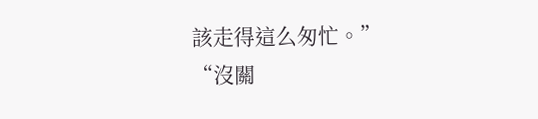該走得這么匆忙。”
“沒關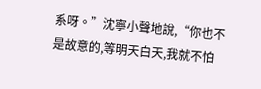系呀。”沈寧小聲地說,“你也不是故意的,等明天白天,我就不怕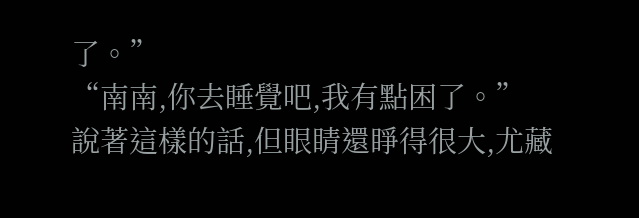了。”
“南南,你去睡覺吧,我有點困了。”
說著這樣的話,但眼睛還睜得很大,尤藏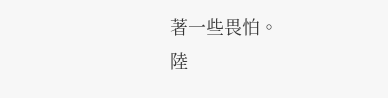著一些畏怕。
陸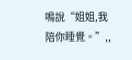鳴說“姐姐,我陪你睡覺。”,,